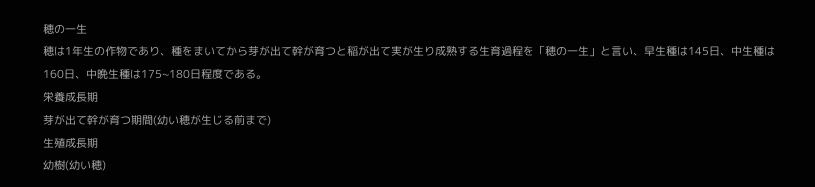穂の一生
穂は1年生の作物であり、種をまいてから芽が出て幹が育つと稲が出て実が生り成熟する生育過程を「穂の一生」と言い、早生種は145日、中生種は160日、中晩生種は175~180日程度である。
栄養成長期
芽が出て幹が育つ期間(幼い穂が生じる前まで)
生殖成長期
幼樹(幼い穂)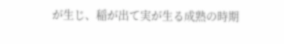が生じ、稲が出て実が生る成熟の時期